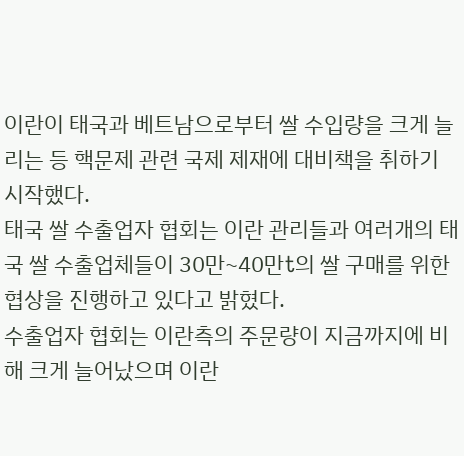이란이 태국과 베트남으로부터 쌀 수입량을 크게 늘리는 등 핵문제 관련 국제 제재에 대비책을 취하기 시작했다.
태국 쌀 수출업자 협회는 이란 관리들과 여러개의 태국 쌀 수출업체들이 30만~40만t의 쌀 구매를 위한 협상을 진행하고 있다고 밝혔다.
수출업자 협회는 이란측의 주문량이 지금까지에 비해 크게 늘어났으며 이란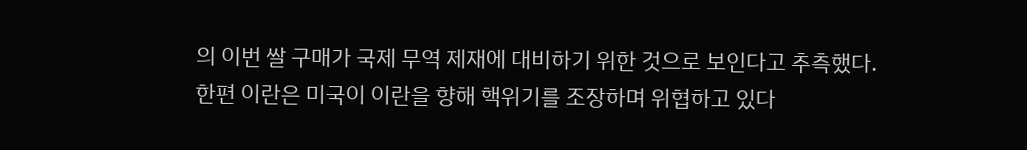의 이번 쌀 구매가 국제 무역 제재에 대비하기 위한 것으로 보인다고 추측했다.
한편 이란은 미국이 이란을 향해 핵위기를 조장하며 위협하고 있다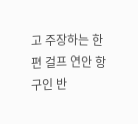고 주장하는 한편 걸프 연안 항구인 반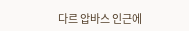다르 압바스 인근에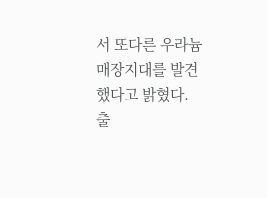서 또다른 우라늄 매장지대를 발견했다고 밝혔다.
출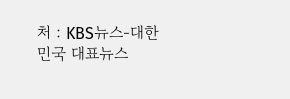처 : KBS뉴스-대한민국 대표뉴스